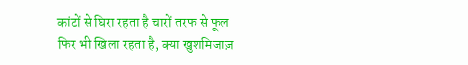कांटों से घिरा रहता है चारों तरफ से फूल
फिर भी खिला रहता है, क्या खुशमिजाज़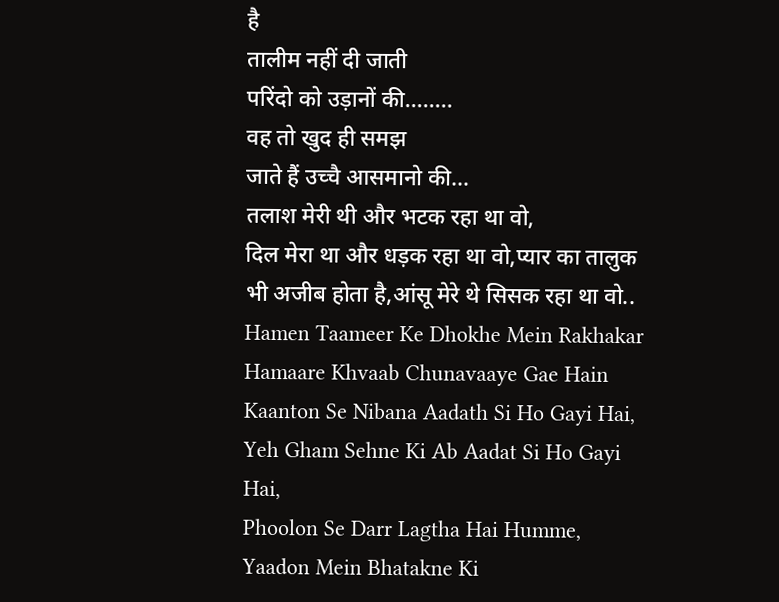है
तालीम नहीं दी जाती
परिंदो को उड़ानों की……..
वह तो खुद ही समझ
जाते हैं उच्चै आसमानो की…
तलाश मेरी थी और भटक रहा था वो,
दिल मेरा था और धड़क रहा था वो,प्यार का तालुक भी अजीब होता है,आंसू मेरे थे सिसक रहा था वो..
Hamen Taameer Ke Dhokhe Mein Rakhakar Hamaare Khvaab Chunavaaye Gae Hain
Kaanton Se Nibana Aadath Si Ho Gayi Hai,
Yeh Gham Sehne Ki Ab Aadat Si Ho Gayi Hai,
Phoolon Se Darr Lagtha Hai Humme,
Yaadon Mein Bhatakne Ki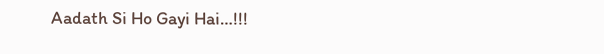Aadath Si Ho Gayi Hai…!!!